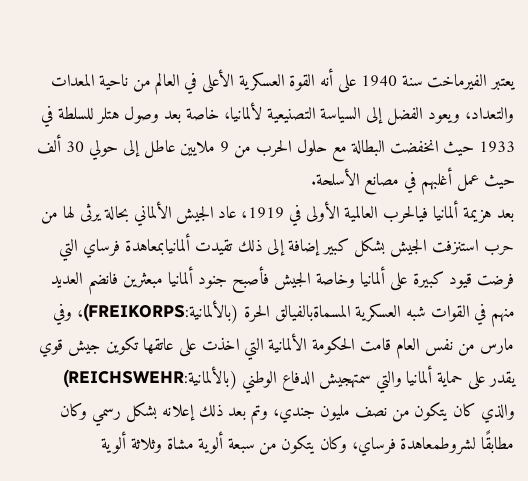يعتبر الفيرماخت سنة 1940 على أنه القوة العسكرية الأعلى في العالم من ناحية المعدات والتعداد، ويعود الفضل إلى السياسة التصنيعية لألمانيا، خاصة بعد وصول هتلر للسلطة في 1933 حيث انخفضت البطالة مع حلول الحرب من 9 ملايين عاطل إلى حولي 30 ألف حيث عمل أغلبهم في مصانع الأسلحة.
بعد هزيمة ألمانيا فيالحرب العالمية الأولى في 1919، عاد الجيش الألماني بحالة يرثى لها من حرب استنزفت الجيش بشكل كبير إضافة إلى ذلك تقيدت ألمانيابمعاهدة فرساي التي فرضت قيود كبيرة على ألمانيا وخاصة الجيش فأصبح جنود ألمانيا مبعثرين فانضم العديد منهم في القوات شبه العسكرية المسماةبالفيالق الحرة (بالألمانية:FREIKORPS)، وفي مارس من نفس العام قامت الحكومة الألمانية التي اخذت على عاتقها تكوين جيش قوي يقدر على حماية ألمانيا والتي سمتهجيش الدفاع الوطني (بالألمانية:REICHSWEHR) والذي كان يتكون من نصف مليون جندي، وتم بعد ذلك إعلانه بشكل رسمي وكان مطابقًا لشروطمعاهدة فرساي، وكان يتكون من سبعة ألوية مشاة وثلاثة ألوية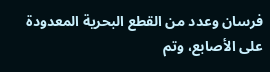فرسان وعدد من القطع البحرية المعدودة على الأصابع، وتم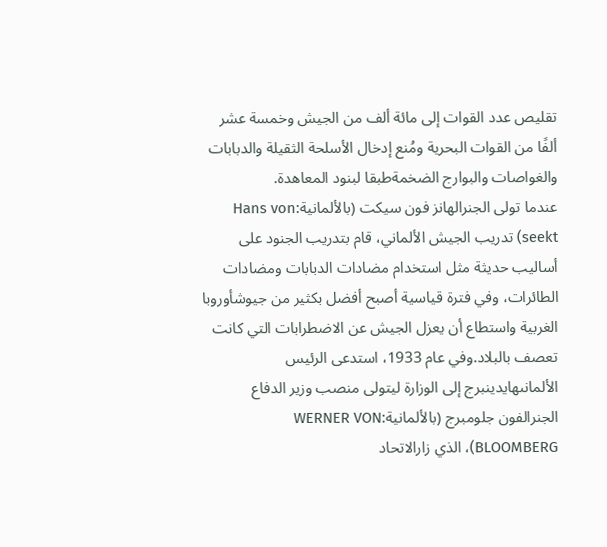تقليص عدد القوات إلى مائة ألف من الجيش وخمسة عشر ألفًا من القوات البحرية ومُنع إدخال الأسلحة الثقيلة والدبابات والغواصات والبوارج الضخمةطبقا لبنود المعاهدة.
عندما تولى الجنرالهانز فون سيكت (بالألمانية:Hans von seekt) تدريب الجيش الألماني، قام بتدريب الجنود على أساليب حديثة مثل استخدام مضادات الدبابات ومضادات الطائرات، وفي فترة قياسية أصبح أفضل بكثير من جيوشأوروبا الغربية واستطاع أن يعزل الجيش عن الاضطرابات التي كانت تعصف بالبلاد.وفي عام 1933، استدعى الرئيس الألمانىهايدينبرج إلى الوزارة ليتولى منصب وزير الدفاع الجنرالفون جلومبرج (بالألمانية:WERNER VON BLOOMBERG)، الذي زارالاتحاد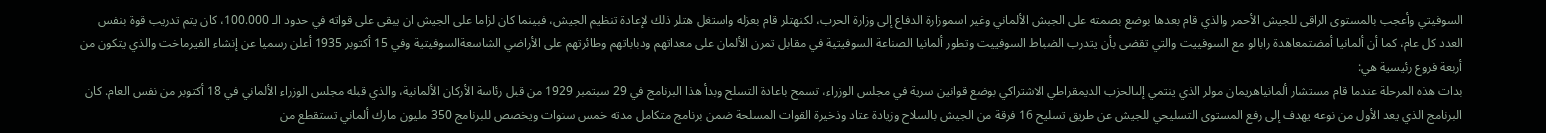السوفيتي وأعجب بالمستوى الراقى للجيش الأحمر والذي قام بعدها بوضع بصمته على الجبش الألماني وغير اسموزارة الدفاع إلى وزارة الحرب، لكنهتلر قام بعزله واستغل هتلر ذلك لإعادة تنظيم الجيش، فبينما كان لزاما على الجيش ان يبقى على قواته في حدود الـ 100.000، كان يتم تدريب قوة بنفس العدد كل عام، كما أن ألمانيا أمضتمعاهدة رابالو مع السوفييت والتي تقضى بأن يتدرب الضباط السوفييت وتطور ألمانيا الصناعة السوفيتية في مقابل تمرن الألمان على معداتهم ودباباتهم وطائرتهم على الأراضي الشاسعةالسوفيتية وفي 15 أكتوبر 1935 أعلن رسميا عن إنشاء الفيرماخت والذي يتكون من أربعة فروع رئيسية هي:
بدات هذه المرحلة عندما قام مستشار ألمانياهريمان مولر الذي ينتمي إلىالحزب الديمقراطي الاشتراكي بوضع قوانين سرية في مجلس الوزراء، تسمح باعادة التسلح وبدأ هذا البرنامج في 29 سبتمبر 1929 من قبل رئاسة الأركان الألمانية، والذي قبله مجلس الوزراء الألماني في 18 أكتوبر من نفس العام. كان البرنامج الذي يعد الأول من نوعه يهدف إلى رفع المستوى التسليحي للجيش عن طريق تسليح 16 فرقة من الجيش بالسلاح وزيادة عتاد وذخيرة القوات المسلحة ضمن برنامج متكامل مدته خمس سنوات ويخصص للبرنامج 350 مليون مارك ألماني تستقطع من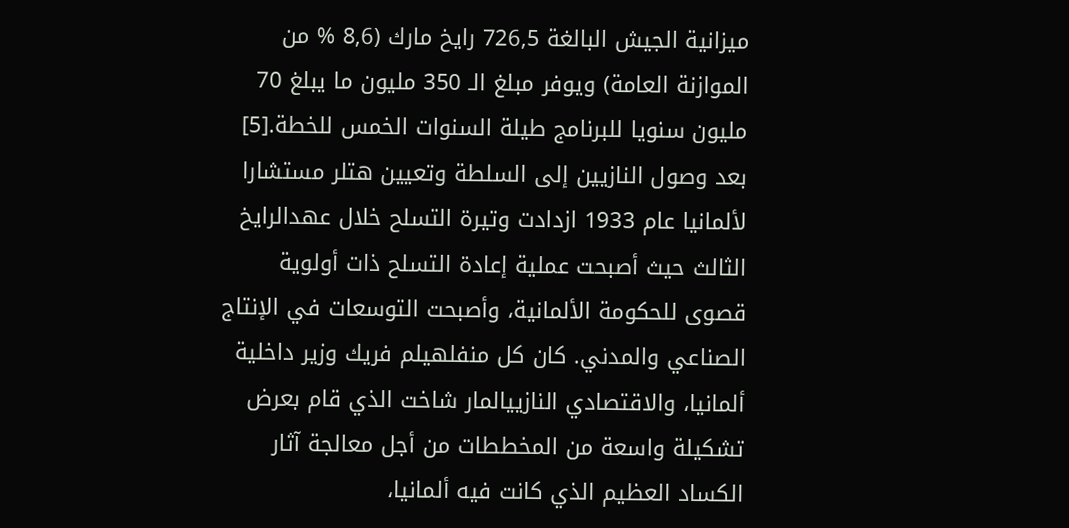ميزانية الجيش البالغة 726,5 رايخ مارك (8,6 % من الموازنة العامة) ويوفر مبلغ الـ 350 مليون ما يبلغ 70 مليون سنويا للبرنامج طيلة السنوات الخمس للخطة.[5]
بعد وصول النازيين إلى السلطة وتعيين هتلر مستشارا لألمانيا عام 1933 ازدادت وتيرة التسلح خلال عهدالرايخ الثالث حيث أصبحت عملية إعادة التسلح ذات أولوية قصوى للحكومة الألمانية، وأصبحت التوسعات في الإنتاج الصناعي والمدني. كان كل منفلهيلم فريك وزير داخلية ألمانيا، والاقتصادي النازييالمار شاخت الذي قام بعرض تشكيلة واسعة من المخططات من أجل معالجة آثار الكساد العظيم الذي كانت فيه ألمانيا،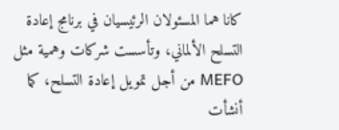كانا هما المسئولان الرئيسيان في برنامج إعادة التسلح الألماني، وتأسست شركات وهمية مثل MEFO من أجل تمويل إعادة التسلح، كما أنشأت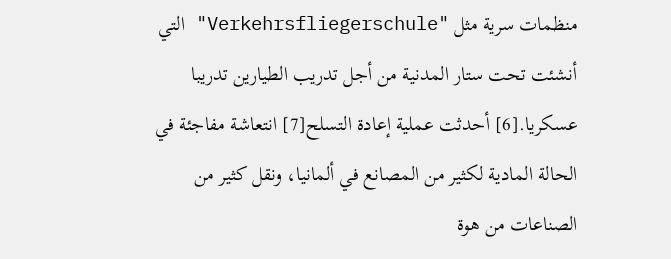منظمات سرية مثل "Verkehrsfliegerschule" التي أنشئت تحت ستار المدنية من أجل تدريب الطيارين تدريبا عسكريا.[6] أحدثت عملية إعادة التسلح[7] انتعاشة مفاجئة في الحالة المادية لكثير من المصانع في ألمانيا، ونقل كثير من الصناعات من هوة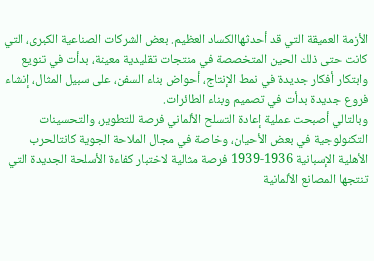الأزمة العميقة التي قد أحدثهاالكساد العظيم. بعض الشركات الصناعية الكبرى، التي كانت حتى ذلك الحين المتخصصة في منتجات تقليدية معينة، بدأت في تنويع وابتكار أفكار جديدة في نمط الإنتاج، أحواض بناء السفن، على سبيل المثال، إنشاء فروع جديدة بدأت في تصميم وبناء الطائرات.
وبالتالي أصبحت عملية إعادة التسلح الألماني فرصة للتطوير، والتحسينات التكنولوجية في بعض الأحيان، وخاصة في مجال الملاحة الجوية كانتالحرب الأهلية الإسبانية 1936-1939 فرصة مثالية لاختبار كفاءة الأسلحة الجديدة التي تنتجها المصانع الألمانية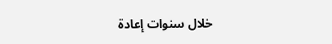خلال سنوات إعادة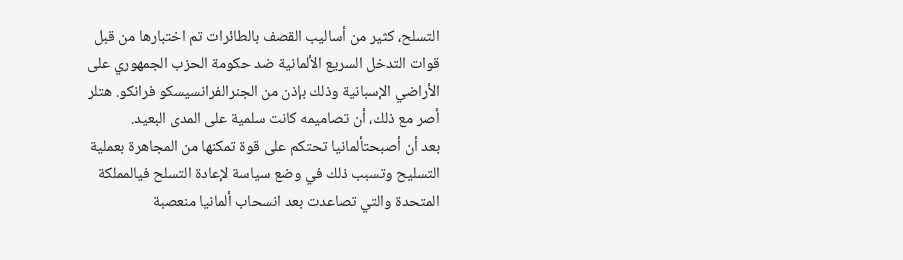التسلح، كثير من أساليب القصف بالطائرات تم اختبارها من قبل قوات التدخل السريع الألمانية ضد حكومة الحزب الجمهوري على الأراضي الإسبانية وذلك بإذن من الجنرالفرانسيسكو فرانكو. هتلر أصر مع ذلك، أن تصاميمه كانت سلمية على المدى البعيد.
بعد أن أصبحتألمانيا تحتكم على قوة تمكنها من المجاهرة بعملية التسليح وتسبب ذلك في وضع سياسة لإعادة التسلح فيالمملكة المتحدة والتي تصاعدت بعد انسحاب ألمانيا منعصبة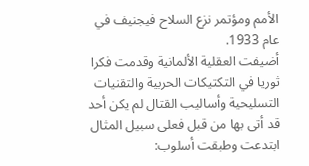الأمم ومؤتمر نزع السلاح فيجنيف في عام 1933.
أضيفت العقلية الألمانية وقدمت فكرا ثوريا في التكتيكات الحربية والتقنيات التسليحية وأساليب القتال لم يكن أحد قد أتى بها من قبل فعلى سبيل المثال ابتدعت وطبقت أسلوب: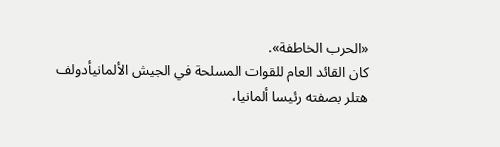«الحرب الخاطفة».
كان القائد العام للقوات المسلحة في الجيش الألمانيأدولف هتلر بصفته رئيسا ألمانيا،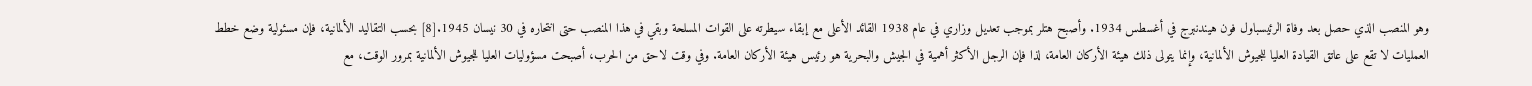وهو المنصب الذي حصل بعد وفاة الرئيسباول فون هيندنبرج في أغسطس 1934. وأصبح هتلر بموجب تعديل وزاري في عام 1938 القائد الأعلى مع إبقاء سيطرته على القوات المسلحة وبقي في هذا المنصب حتى انتحاره في 30 نيسان 1945.[8] بحسب التقاليد الألمانية، فإن مسئولية وضع خطط العمليات لا تقع على عاتق القيادة العليا للجيوش الألمانية، وإنما يتولى ذلك هيئة الأركان العامة، لذا فإن الرجل الأكثر أهمية في الجيش والبحرية هو رئيس هيئة الأركان العامة. وفي وقت لاحق من الحرب، أصبحت مسؤوليات العليا للجيوش الألمانية بمرور الوقت، مع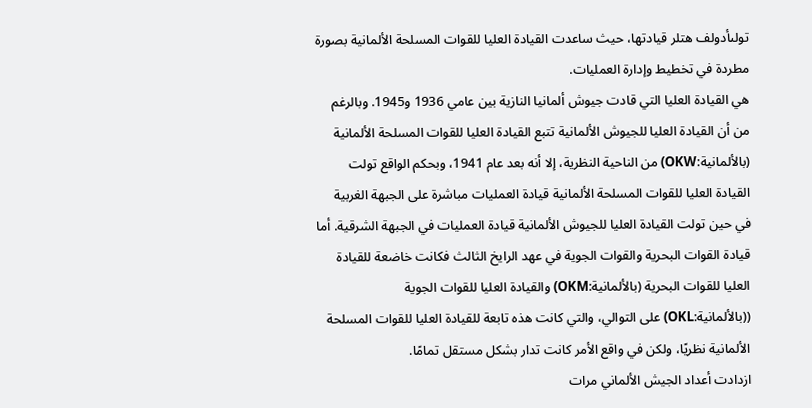تولىأدولف هتلر قيادتها، حيث ساعدت القيادة العليا للقوات المسلحة الألمانية بصورة مطردة في تخطيط وإدارة العمليات.
هي القيادة العليا التي قادت جيوش ألمانيا النازية بين عامي 1936 و1945. وبالرغم من أن القيادة العليا للجيوش الألمانية تتبع القيادة العليا للقوات المسلحة الألمانية (بالألمانية:OKW) من الناحية النظرية، إلا أنه بعد عام 1941، وبحكم الواقع تولت القيادة العليا للقوات المسلحة الألمانية قيادة العمليات مباشرة على الجبهة الغربية في حين تولت القيادة العليا للجيوش الألمانية قيادة العمليات في الجبهة الشرقية. أما قيادة القوات البحرية والقوات الجوية في عهد الرايخ الثالث فكانت خاضعة للقيادة العليا للقوات البحرية (بالألمانية:OKM) والقيادة العليا للقوات الجوية ((بالألمانية:OKL) على التوالي، والتي كانت هذه تابعة للقيادة العليا للقوات المسلحة الألمانية نظريًا، ولكن في واقع الأمر كانت تدار بشكل مستقل تمامًا.
ازدادت أعداد الجيش الألماني مرات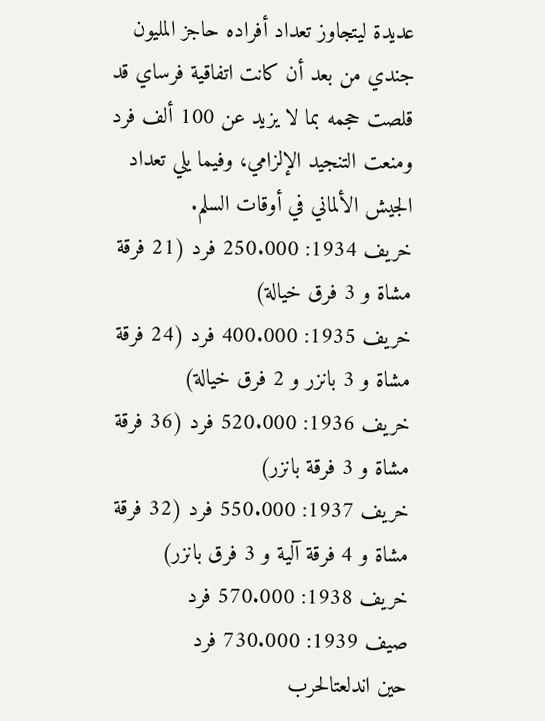عديدة ليتجاوز تعداد أفراده حاجز المليون جندي من بعد أن كانت اتفاقية فرساي قد قلصت حجمه بما لا يزيد عن 100 ألف فرد ومنعت التنجيد الإلزامي، وفيما يلي تعداد الجيش الألماني في أوقات السلم.
خريف 1934: 250.000 فرد (21 فرقة مشاة و 3 فرق خيالة)
خريف 1935: 400.000 فرد (24 فرقة مشاة و 3 بانزر و 2 فرق خيالة)
خريف 1936: 520.000 فرد (36 فرقة مشاة و 3 فرقة بانزر)
خريف 1937: 550.000 فرد (32 فرقة مشاة و 4 فرقة آلية و 3 فرق بانزر)
خريف 1938: 570.000 فرد
صيف 1939: 730.000 فرد
حين اندلعتالحرب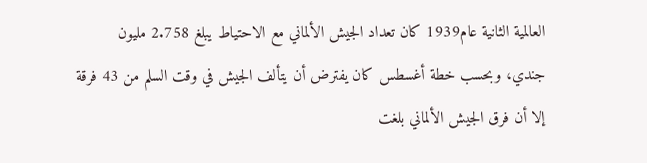العالمية الثانية عام1939 كان تعداد الجيش الألماني مع الاحتياط يبلغ 2.758 مليون جندي، وبحسب خطة أغسطس كان يفترض أن يتألف الجيش في وقت السلم من 43 فرقة إلا أن فرق الجيش الألماني بلغت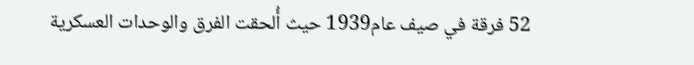52 فرقة في صيف عام1939 حيث أُلحقت الفرق والوحدات العسكرية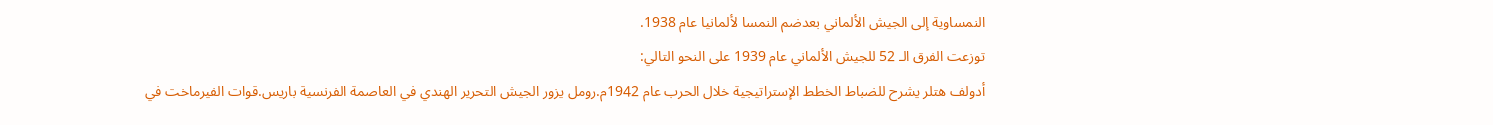النمساوية إلى الجيش الألماني بعدضم النمسا لألمانيا عام 1938.
توزعت الفرق الـ 52 للجيش الألماني عام 1939 على النحو التالي:
أدولف هتلر يشرح للضباط الخطط الإستراتيجية خلال الحرب عام 1942م.رومل يزور الجيش التحرير الهندي في العاصمة الفرنسية باريس.قوات الفيرماخت في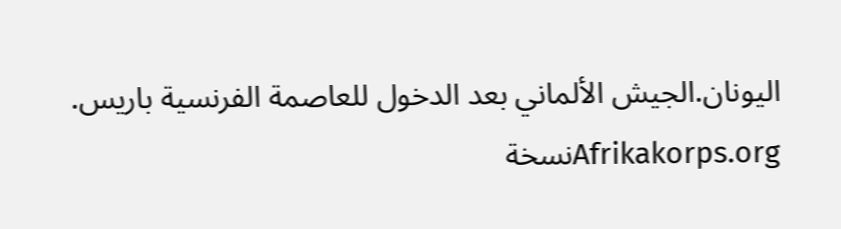اليونان.الجيش الألماني بعد الدخول للعاصمة الفرنسية باريس.
Afrikakorps.orgنسخة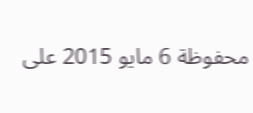محفوظة 6 مايو 2015 على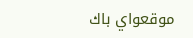موقعواي باك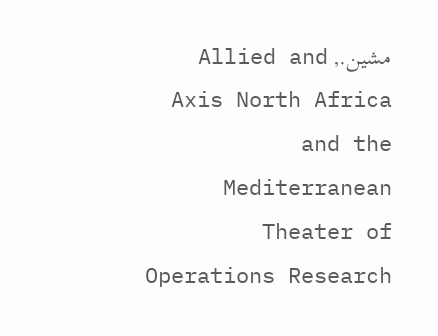مشين., Allied and Axis North Africa and the Mediterranean Theater of Operations Research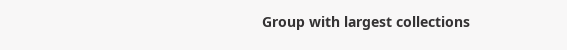Group with largest collections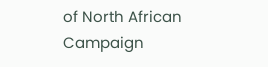of North African Campaign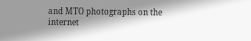and MTO photographs on the internet